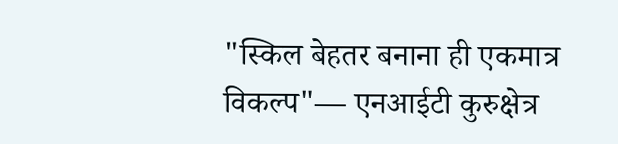"स्किल बेहतर बनाना ही एकमात्र विकल्प"— एनआईटी कुरुक्षेत्र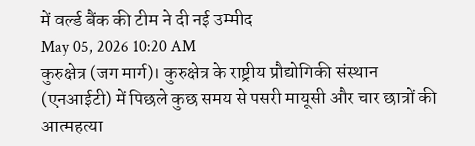में वर्ल्ड बैंक की टीम ने दी नई उम्मीद
May 05, 2026 10:20 AM
कुरुक्षेत्र (जग मार्ग)। कुरुक्षेत्र के राष्ट्रीय प्रौद्योगिकी संस्थान (एनआईटी) में पिछले कुछ समय से पसरी मायूसी और चार छात्रों की आत्महत्या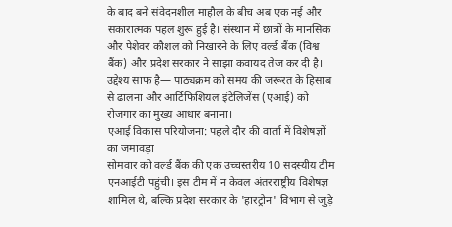के बाद बने संवेदनशील माहौल के बीच अब एक नई और सकारात्मक पहल शुरू हुई है। संस्थान में छात्रों के मानसिक और पेशेवर कौशल को निखारने के लिए वर्ल्ड बैंक (विश्व बैंक) और प्रदेश सरकार ने साझा कवायद तेज कर दी है। उद्देश्य साफ है— पाठ्यक्रम को समय की जरूरत के हिसाब से ढालना और आर्टिफिशियल इंटेलिजेंस (एआई) को रोजगार का मुख्य आधार बनाना।
एआई विकास परियोजना: पहले दौर की वार्ता में विशेषज्ञों का जमावड़ा
सोमवार को वर्ल्ड बैंक की एक उच्चस्तरीय 10 सदस्यीय टीम एनआईटी पहुंची। इस टीम में न केवल अंतरराष्ट्रीय विशेषज्ञ शामिल थे, बल्कि प्रदेश सरकार के 'हारट्रोन' विभाग से जुड़े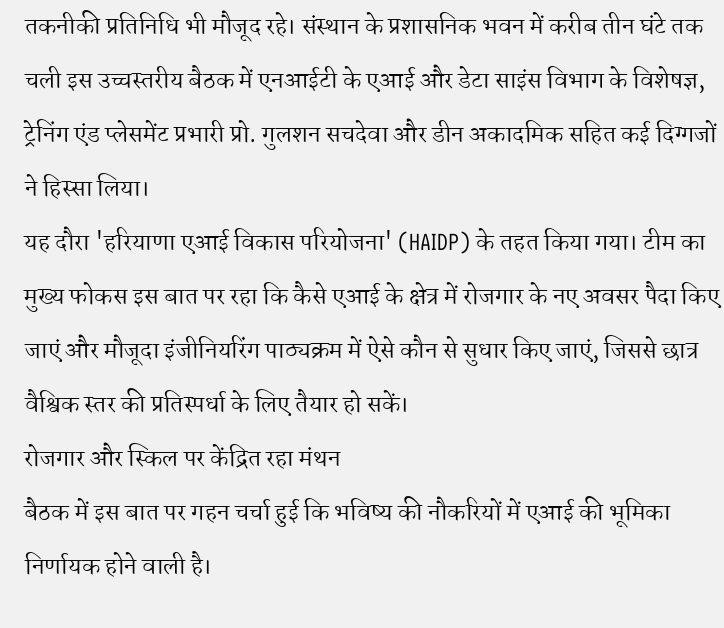तकनीकी प्रतिनिधि भी मौजूद रहे। संस्थान के प्रशासनिक भवन में करीब तीन घंटे तक चली इस उच्चस्तरीय बैठक में एनआईटी के एआई और डेटा साइंस विभाग के विशेषज्ञ, ट्रेनिंग एंड प्लेसमेंट प्रभारी प्रो. गुलशन सचदेवा और डीन अकादमिक सहित कई दिग्गजों ने हिस्सा लिया।
यह दौरा 'हरियाणा एआई विकास परियोजना' (HAIDP) के तहत किया गया। टीम का मुख्य फोकस इस बात पर रहा कि कैसे एआई के क्षेत्र में रोजगार के नए अवसर पैदा किए जाएं और मौजूदा इंजीनियरिंग पाठ्यक्रम में ऐसे कौन से सुधार किए जाएं, जिससे छात्र वैश्विक स्तर की प्रतिस्पर्धा के लिए तैयार हो सकें।
रोजगार और स्किल पर केंद्रित रहा मंथन
बैठक में इस बात पर गहन चर्चा हुई कि भविष्य की नौकरियों में एआई की भूमिका निर्णायक होने वाली है।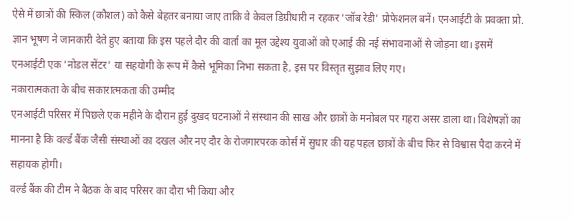ऐसे में छात्रों की स्किल (कौशल) को कैसे बेहतर बनाया जाए ताकि वे केवल डिग्रीधारी न रहकर 'जॉब रेडी' प्रोफेशनल बनें। एनआईटी के प्रवक्ता प्रो. ज्ञान भूषण ने जानकारी देते हुए बताया कि इस पहले दौर की वार्ता का मूल उद्देश्य युवाओं को एआई की नई संभावनाओं से जोड़ना था। इसमें एनआईटी एक 'नोडल सेंटर' या सहयोगी के रूप में कैसे भूमिका निभा सकता है, इस पर विस्तृत सुझाव लिए गए।
नकारात्मकता के बीच सकारात्मकता की उम्मीद
एनआईटी परिसर में पिछले एक महीने के दौरान हुई दुखद घटनाओं ने संस्थान की साख और छात्रों के मनोबल पर गहरा असर डाला था। विशेषज्ञों का मानना है कि वर्ल्ड बैंक जैसी संस्थाओं का दखल और नए दौर के रोजगारपरक कोर्स में सुधार की यह पहल छात्रों के बीच फिर से विश्वास पैदा करने में सहायक होगी।
वर्ल्ड बैंक की टीम ने बैठक के बाद परिसर का दौरा भी किया और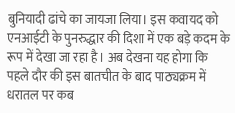बुनियादी ढांचे का जायजा लिया। इस कवायद को एनआईटी के पुनरुद्धार की दिशा में एक बड़े कदम के रूप में देखा जा रहा है। अब देखना यह होगा कि पहले दौर की इस बातचीत के बाद पाठ्यक्रम में धरातल पर कब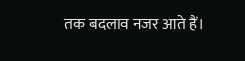तक बदलाव नजर आते हैं।